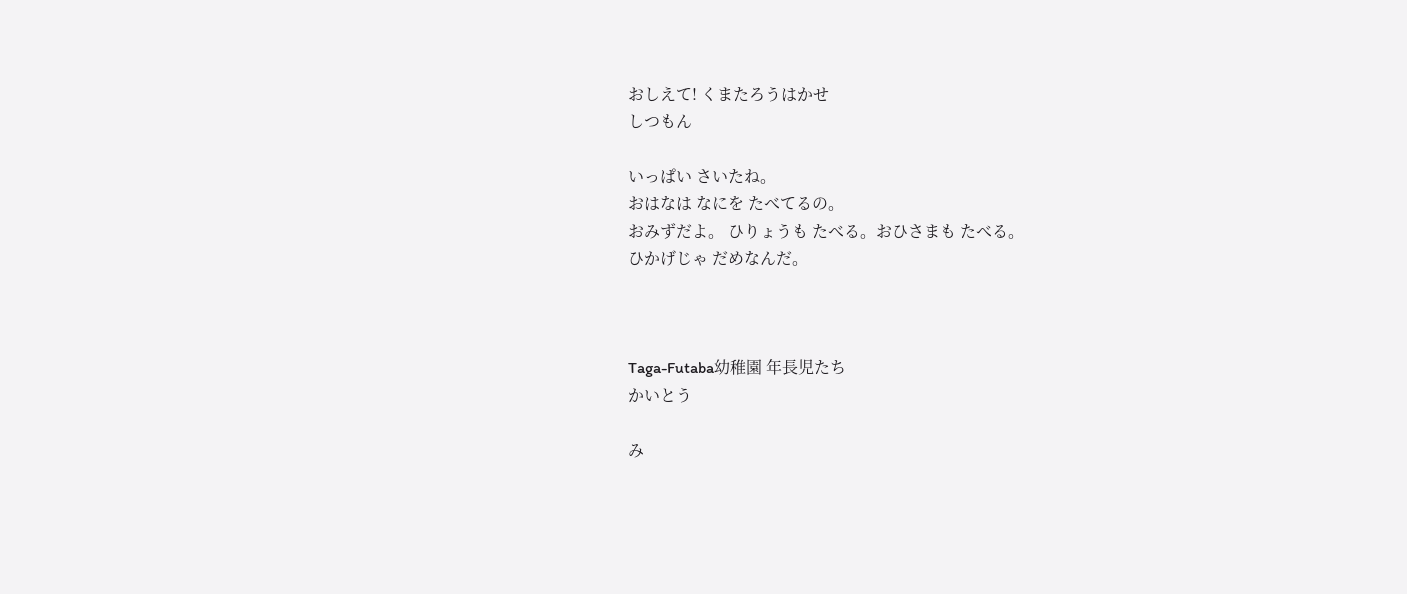おしえて! くまたろうはかせ
しつもん

いっぱい さいたね。
おはなは なにを たべてるの。
おみずだよ。 ひりょうも たべる。おひさまも たべる。
ひかげじゃ だめなんだ。



Taga-Futaba幼稚園 年長児たち
かいとう

み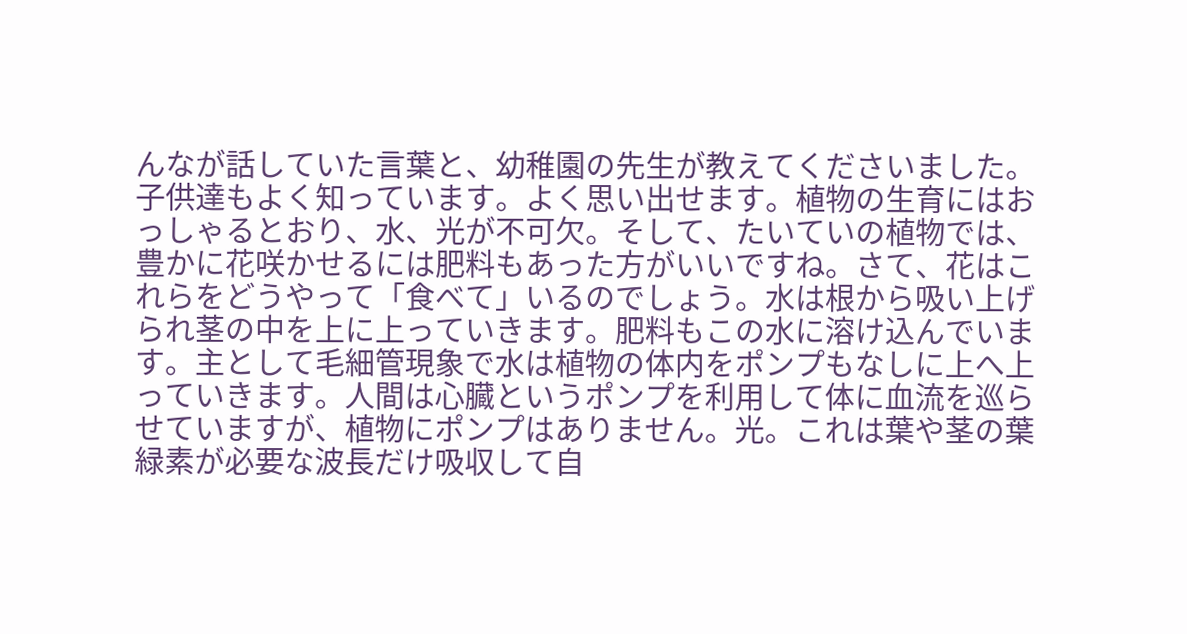んなが話していた言葉と、幼稚園の先生が教えてくださいました。子供達もよく知っています。よく思い出せます。植物の生育にはおっしゃるとおり、水、光が不可欠。そして、たいていの植物では、豊かに花咲かせるには肥料もあった方がいいですね。さて、花はこれらをどうやって「食べて」いるのでしょう。水は根から吸い上げられ茎の中を上に上っていきます。肥料もこの水に溶け込んでいます。主として毛細管現象で水は植物の体内をポンプもなしに上へ上っていきます。人間は心臓というポンプを利用して体に血流を巡らせていますが、植物にポンプはありません。光。これは葉や茎の葉緑素が必要な波長だけ吸収して自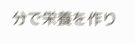分で栄養を作り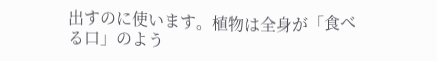出すのに使います。植物は全身が「食べる口」のよう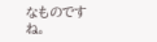なものですね。